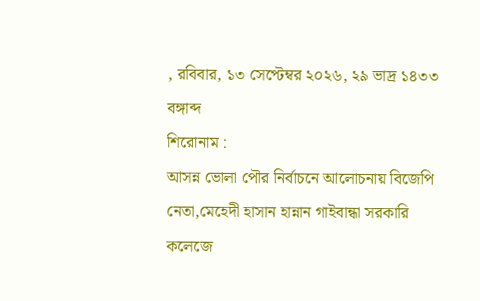, রবিবার, ১৩ সেপ্টেম্বর ২০২৬, ২৯ ভাদ্র ১৪৩৩ বঙ্গাব্দ
শিরোনাম :
আসন্ন ভোলা পৌর নির্বাচনে আলোচনায় বিজেপি নেতা,মেহেদী হাসান হান্নান গাইবান্ধা সরকারি কলেজে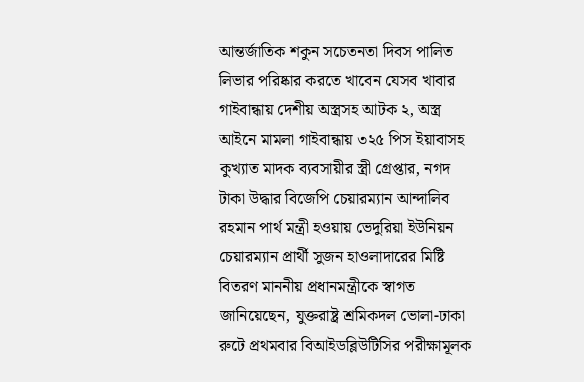আন্তর্জাতিক শকুন সচেতনতা দিবস পালিত লিভার পরিষ্কার করতে খাবেন যেসব খাবার গাইবান্ধায় দেশীয় অস্ত্রসহ আটক ২, অস্ত্র আইনে মামলা গাইবান্ধায় ৩২৫ পিস ইয়াবাসহ কুখ্যাত মাদক ব্যবসায়ীর স্ত্রী গ্রেপ্তার, নগদ টাকা উদ্ধার বিজেপি চেয়ারম্যান আন্দালিব রহমান পার্থ মন্ত্রী হওয়ায় ভেদুরিয়া ইউনিয়ন চেয়ারম্যান প্রার্থী সুজন হাওলাদারের মিষ্টি বিতরণ মাননীয় প্রধানমন্ত্রীকে স্বাগত জানিয়েছেন, যুক্তরাষ্ট্র শ্রমিকদল ভোলা-ঢাকা রুটে প্রথমবার বিআইডব্লিউটিসির পরীক্ষামূলক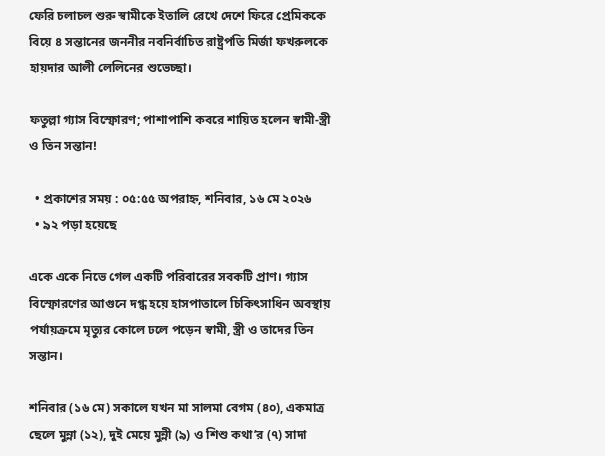ফেরি চলাচল শুরু স্বামীকে ইতালি রেখে দেশে ফিরে প্রেমিককে বিয়ে ৪ সন্তানের জননীর নবনির্বাচিত রাষ্ট্রপতি মির্জা ফখরুলকে হায়দার আলী লেলিনের শুভেচ্ছা।

ফতুল্লা গ্যাস বিস্ফোরণ; পাশাপাশি কবরে শায়িত হলেন স্বামী-স্ত্রী ও তিন সন্তান!

  • প্রকাশের সময় : ০৫:৫৫ অপরাহ্ন, শনিবার, ১৬ মে ২০২৬
  • ৯২ পড়া হয়েছে

একে একে নিভে গেল একটি পরিবারের সবকটি প্রাণ। গ্যাস বিস্ফোরণের আগুনে দগ্ধ হয়ে হাসপাতালে চিকিৎসাধিন অবস্থায় পর্যায়ক্রমে মৃত্যুর কোলে ঢলে পড়েন স্বামী, স্ত্রী ও তাদের তিন সন্তান।

শনিবার (১৬ মে) সকালে যখন মা সালমা বেগম (৪০), একমাত্র ছেলে মুন্না (১২), দুই মেয়ে মুন্নী (৯) ও শিশু কথা’র (৭) সাদা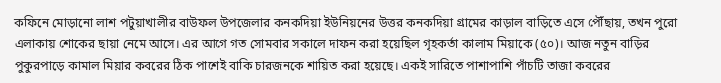কফিনে মোড়ানো লাশ পটুয়াখালীর বাউফল উপজেলার কনকদিয়া ইউনিয়নের উত্তর কনকদিয়া গ্রামের কাড়াল বাড়িতে এসে পৌঁছায়, তখন পুরো এলাকায় শোকের ছায়া নেমে আসে। এর আগে গত সোমবার সকালে দাফন করা হয়েছিল গৃহকর্তা কালাম মিয়াকে (৫০)। আজ নতুন বাড়ির পুকুরপাড়ে কামাল মিয়ার কবরের ঠিক পাশেই বাকি চারজনকে শায়িত করা হয়েছে। একই সারিতে পাশাপাশি পাঁচটি তাজা কবরের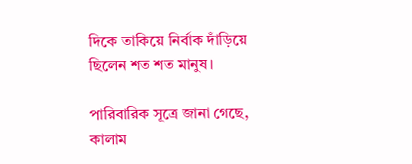দিকে তাকিয়ে নির্বাক দাঁড়িয়ে ছিলেন শত শত মানুষ।

পারিবারিক সূত্রে জানা গেছে, কালাম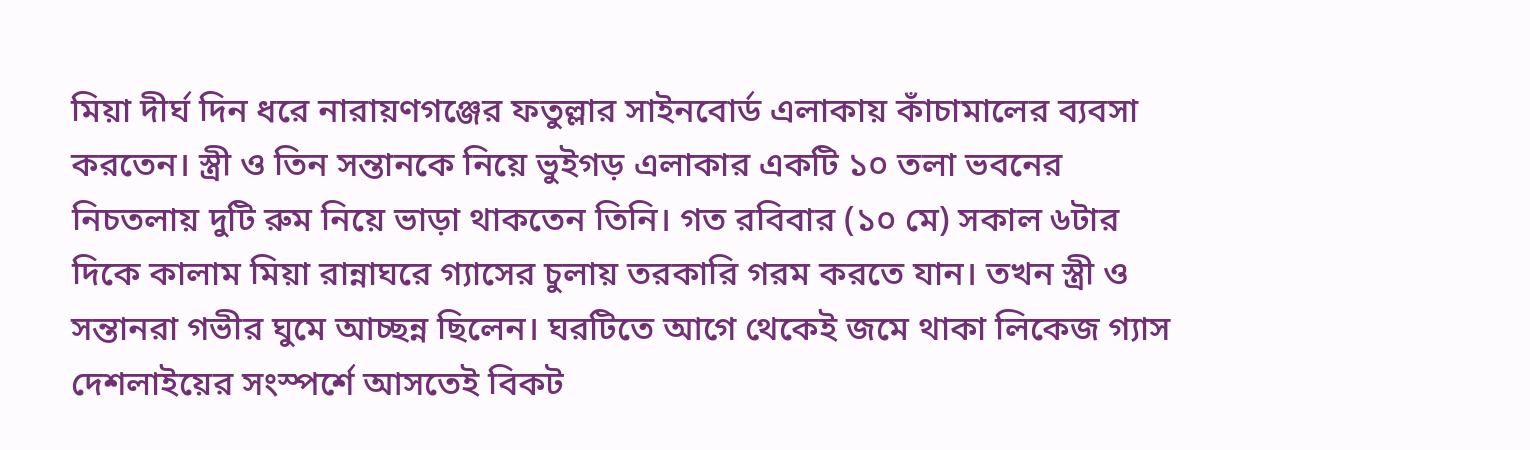মিয়া দীর্ঘ দিন ধরে নারায়ণগঞ্জের ফতুল্লার সাইনবোর্ড এলাকায় কাঁচামালের ব্যবসা করতেন। স্ত্রী ও তিন সন্তানকে নিয়ে ভুইগড় এলাকার একটি ১০ তলা ভবনের নিচতলায় দুটি রুম নিয়ে ভাড়া থাকতেন তিনি। গত রবিবার (১০ মে) সকাল ৬টার দিকে কালাম মিয়া রান্নাঘরে গ্যাসের চুলায় তরকারি গরম করতে যান। তখন স্ত্রী ও সন্তানরা গভীর ঘুমে আচ্ছন্ন ছিলেন। ঘরটিতে আগে থেকেই জমে থাকা লিকেজ গ্যাস দেশলাইয়ের সংস্পর্শে আসতেই বিকট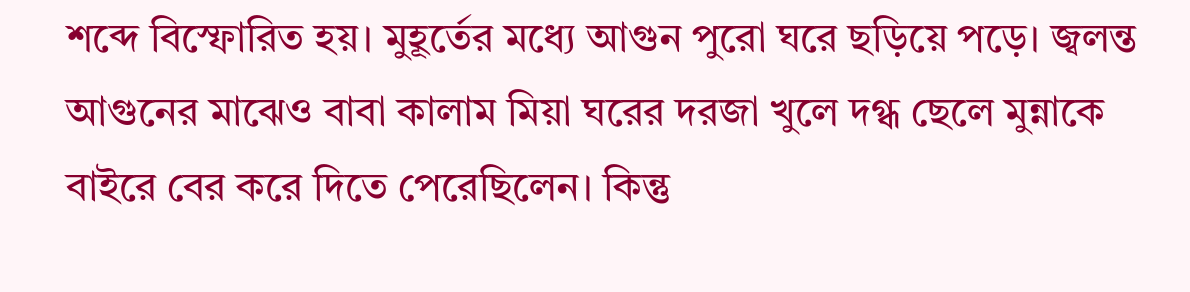শব্দে বিস্ফোরিত হয়। মুহূর্তের মধ্যে আগুন পুরো ঘরে ছড়িয়ে পড়ে। জ্বলন্ত আগুনের মাঝেও বাবা কালাম মিয়া ঘরের দরজা খুলে দগ্ধ ছেলে মুন্নাকে বাইরে বের করে দিতে পেরেছিলেন। কিন্তু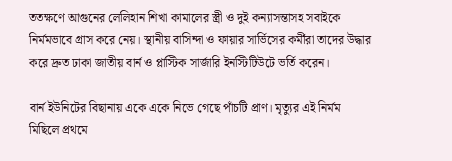ততক্ষণে আগুনের লেলিহান শিখা কামালের স্ত্রী ও দুই কন্যাসন্তাসহ সবাইকে নির্মমভাবে গ্রাস করে নেয়। স্থানীয় বাসিন্দা ও ফায়ার সার্ভিসের কর্মীরা তাদের উদ্ধার করে দ্রুত ঢাকা জাতীয় বার্ন ও প্লাস্টিক সার্জারি ইনস্টিটিউটে ভর্তি করেন।

বার্ন ইউনিটের বিছানায় একে একে নিভে গেছে পাঁচটি প্রাণ। মৃত্যুর এই নির্মম মিছিলে প্রথমে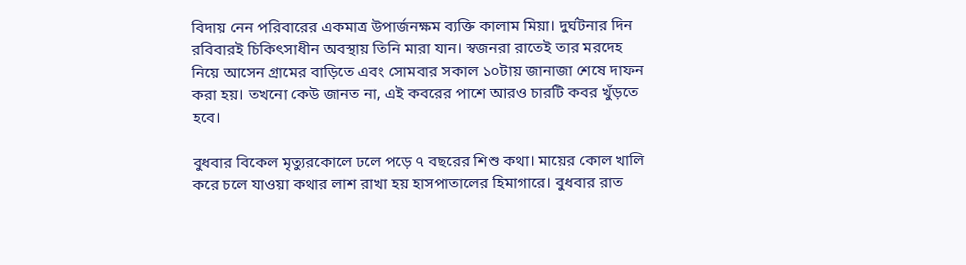বিদায় নেন পরিবারের একমাত্র উপার্জনক্ষম ব্যক্তি কালাম মিয়া। দুর্ঘটনার দিন রবিবারই চিকিৎসাধীন অবস্থায় তিনি মারা যান। স্বজনরা রাতেই তার মরদেহ নিয়ে আসেন গ্রামের বাড়িতে এবং সোমবার সকাল ১০টায় জানাজা শেষে দাফন করা হয়। তখনো কেউ জানত না, এই কবরের পাশে আরও চারটি কবর খুঁড়তে হবে।

বুধবার বিকেল মৃত্যুরকোলে ঢলে পড়ে ৭ বছরের শিশু কথা। মায়ের কোল খালি করে চলে যাওয়া কথার লাশ রাখা হয় হাসপাতালের হিমাগারে। বুধবার রাত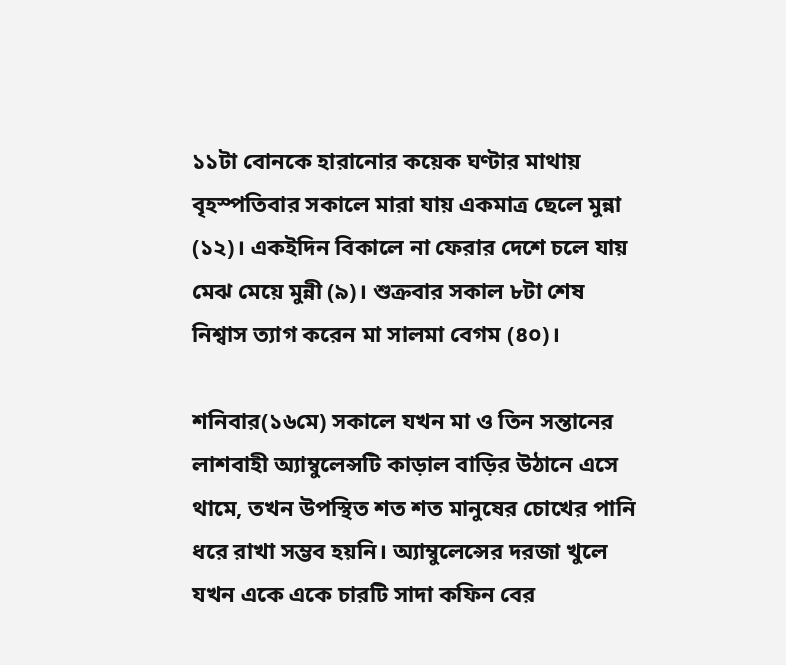১১টা বোনকে হারানোর কয়েক ঘণ্টার মাথায় বৃহস্পতিবার সকালে মারা যায় একমাত্র ছেলে মুন্না (১২)। একইদিন বিকালে না ফেরার দেশে চলে যায় মেঝ মেয়ে মুন্নী (৯)। শুক্রবার সকাল ৮টা শেষ নিশ্বাস ত্যাগ করেন মা সালমা বেগম (৪০)।

শনিবার(১৬মে) সকালে যখন মা ও তিন সন্তানের লাশবাহী অ্যাম্বুলেন্সটি কাড়াল বাড়ির উঠানে এসে থামে, তখন উপস্থিত শত শত মানুষের চোখের পানি ধরে রাখা সম্ভব হয়নি। অ্যাম্বুলেন্সের দরজা খুলে যখন একে একে চারটি সাদা কফিন বের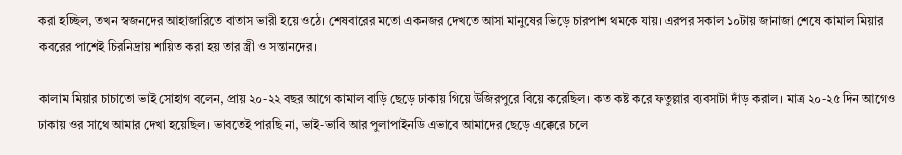করা হচ্ছিল, তখন স্বজনদের আহাজারিতে বাতাস ভারী হয়ে ওঠে। শেষবারের মতো একনজর দেখতে আসা মানুষের ভিড়ে চারপাশ থমকে যায়। এরপর সকাল ১০টায় জানাজা শেষে কামাল মিয়ার কবরের পাশেই চিরনিদ্রায় শায়িত করা হয় তার স্ত্রী ও সন্তানদের।

কালাম মিয়ার চাচাতো ভাই সোহাগ বলেন, প্রায় ২০-২২ বছর আগে কামাল বাড়ি ছেড়ে ঢাকায় গিয়ে উজিরপুরে বিয়ে করেছিল। কত কষ্ট করে ফতুল্লার ব্যবসাটা দাঁড় করাল। মাত্র ২০-২৫ দিন আগেও ঢাকায় ওর সাথে আমার দেখা হয়েছিল। ভাবতেই পারছি না, ভাই-ভাবি আর পুলাপাইনডি এভাবে আমাদের ছেড়ে এক্কেরে চলে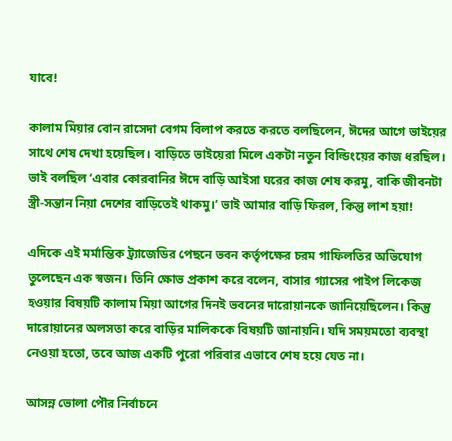যাবে!

কালাম মিয়ার বোন রাসেদা বেগম বিলাপ করতে করতে বলছিলেন, ঈদের আগে ভাইয়ের সাথে শেষ দেখা হয়েছিল। বাড়িতে ভাইয়েরা মিলে একটা নতুন বিল্ডিংয়ের কাজ ধরছিল। ভাই বলছিল ‘এবার কোরবানির ঈদে বাড়ি আইসা ঘরের কাজ শেষ করমু, বাকি জীবনটা স্ত্রী-সন্তান নিয়া দেশের বাড়িতেই থাকমু।’ ভাই আমার বাড়ি ফিরল, কিন্তু লাশ হয়া!

এদিকে এই মর্মান্তিক ট্র্যাজেডির পেছনে ভবন কর্তৃপক্ষের চরম গাফিলতির অভিযোগ তুলেছেন এক স্বজন। তিনি ক্ষোভ প্রকাশ করে বলেন, বাসার গ্যাসের পাইপ লিকেজ হওয়ার বিষয়টি কালাম মিয়া আগের দিনই ভবনের দারোয়ানকে জানিয়েছিলেন। কিন্তু দারোয়ানের অলসতা করে বাড়ির মালিককে বিষয়টি জানায়নি। যদি সময়মতো ব্যবস্থা নেওয়া হতো, তবে আজ একটি পুরো পরিবার এভাবে শেষ হয়ে যেত না।

আসন্ন ভোলা পৌর নির্বাচনে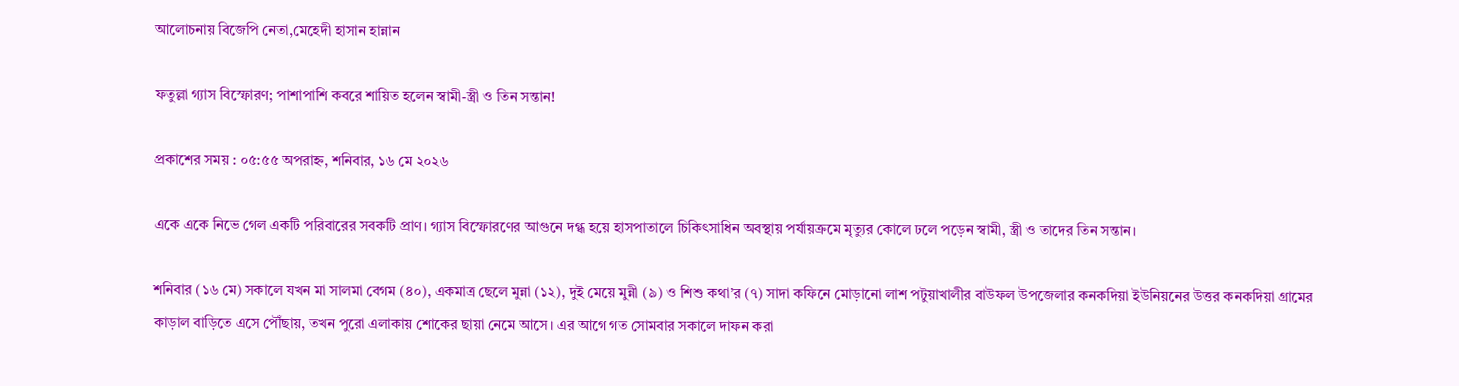আলোচনায় বিজেপি নেতা,মেহেদী হাসান হান্নান

ফতুল্লা গ্যাস বিস্ফোরণ; পাশাপাশি কবরে শায়িত হলেন স্বামী-স্ত্রী ও তিন সন্তান!

প্রকাশের সময় : ০৫:৫৫ অপরাহ্ন, শনিবার, ১৬ মে ২০২৬

একে একে নিভে গেল একটি পরিবারের সবকটি প্রাণ। গ্যাস বিস্ফোরণের আগুনে দগ্ধ হয়ে হাসপাতালে চিকিৎসাধিন অবস্থায় পর্যায়ক্রমে মৃত্যুর কোলে ঢলে পড়েন স্বামী, স্ত্রী ও তাদের তিন সন্তান।

শনিবার (১৬ মে) সকালে যখন মা সালমা বেগম (৪০), একমাত্র ছেলে মুন্না (১২), দুই মেয়ে মুন্নী (৯) ও শিশু কথা’র (৭) সাদা কফিনে মোড়ানো লাশ পটুয়াখালীর বাউফল উপজেলার কনকদিয়া ইউনিয়নের উত্তর কনকদিয়া গ্রামের কাড়াল বাড়িতে এসে পৌঁছায়, তখন পুরো এলাকায় শোকের ছায়া নেমে আসে। এর আগে গত সোমবার সকালে দাফন করা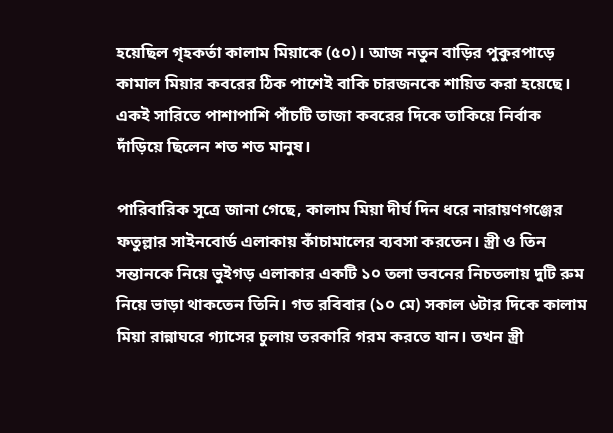হয়েছিল গৃহকর্তা কালাম মিয়াকে (৫০)। আজ নতুন বাড়ির পুকুরপাড়ে কামাল মিয়ার কবরের ঠিক পাশেই বাকি চারজনকে শায়িত করা হয়েছে। একই সারিতে পাশাপাশি পাঁচটি তাজা কবরের দিকে তাকিয়ে নির্বাক দাঁড়িয়ে ছিলেন শত শত মানুষ।

পারিবারিক সূত্রে জানা গেছে, কালাম মিয়া দীর্ঘ দিন ধরে নারায়ণগঞ্জের ফতুল্লার সাইনবোর্ড এলাকায় কাঁচামালের ব্যবসা করতেন। স্ত্রী ও তিন সন্তানকে নিয়ে ভুইগড় এলাকার একটি ১০ তলা ভবনের নিচতলায় দুটি রুম নিয়ে ভাড়া থাকতেন তিনি। গত রবিবার (১০ মে) সকাল ৬টার দিকে কালাম মিয়া রান্নাঘরে গ্যাসের চুলায় তরকারি গরম করতে যান। তখন স্ত্রী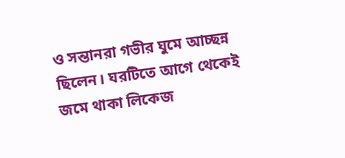ও সন্তানরা গভীর ঘুমে আচ্ছন্ন ছিলেন। ঘরটিতে আগে থেকেই জমে থাকা লিকেজ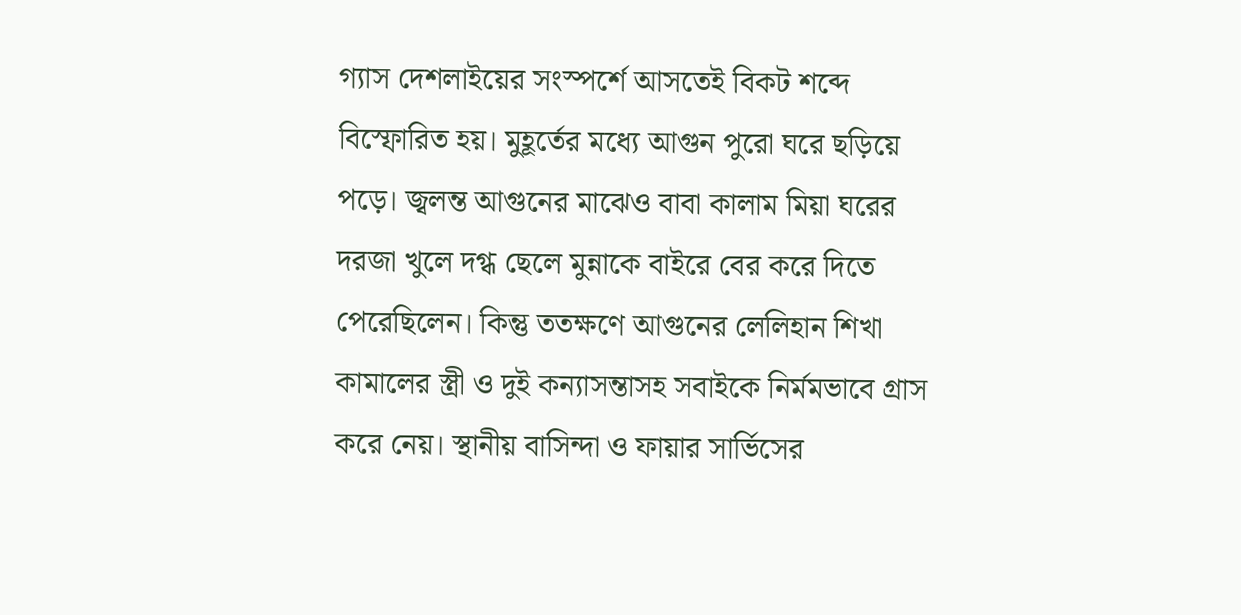গ্যাস দেশলাইয়ের সংস্পর্শে আসতেই বিকট শব্দে বিস্ফোরিত হয়। মুহূর্তের মধ্যে আগুন পুরো ঘরে ছড়িয়ে পড়ে। জ্বলন্ত আগুনের মাঝেও বাবা কালাম মিয়া ঘরের দরজা খুলে দগ্ধ ছেলে মুন্নাকে বাইরে বের করে দিতে পেরেছিলেন। কিন্তু ততক্ষণে আগুনের লেলিহান শিখা কামালের স্ত্রী ও দুই কন্যাসন্তাসহ সবাইকে নির্মমভাবে গ্রাস করে নেয়। স্থানীয় বাসিন্দা ও ফায়ার সার্ভিসের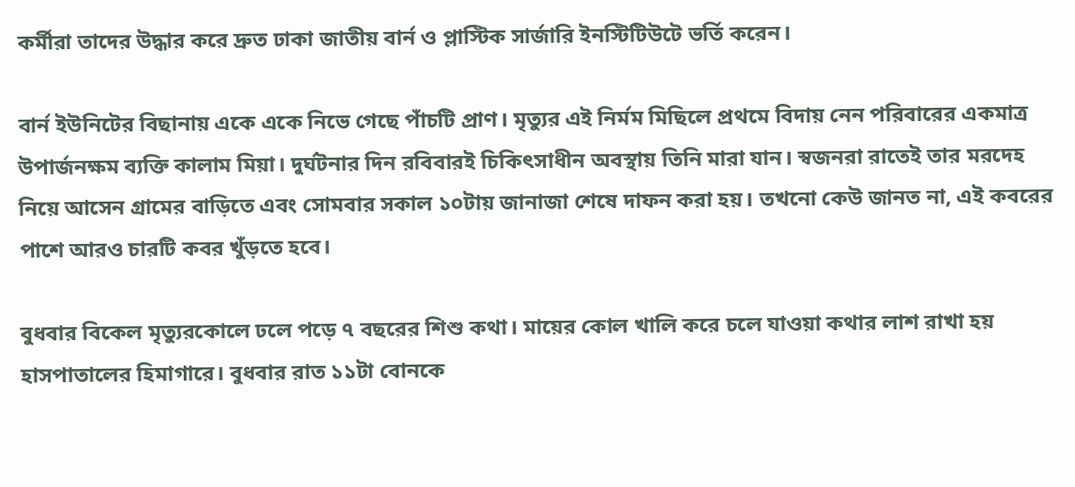কর্মীরা তাদের উদ্ধার করে দ্রুত ঢাকা জাতীয় বার্ন ও প্লাস্টিক সার্জারি ইনস্টিটিউটে ভর্তি করেন।

বার্ন ইউনিটের বিছানায় একে একে নিভে গেছে পাঁচটি প্রাণ। মৃত্যুর এই নির্মম মিছিলে প্রথমে বিদায় নেন পরিবারের একমাত্র উপার্জনক্ষম ব্যক্তি কালাম মিয়া। দুর্ঘটনার দিন রবিবারই চিকিৎসাধীন অবস্থায় তিনি মারা যান। স্বজনরা রাতেই তার মরদেহ নিয়ে আসেন গ্রামের বাড়িতে এবং সোমবার সকাল ১০টায় জানাজা শেষে দাফন করা হয়। তখনো কেউ জানত না, এই কবরের পাশে আরও চারটি কবর খুঁড়তে হবে।

বুধবার বিকেল মৃত্যুরকোলে ঢলে পড়ে ৭ বছরের শিশু কথা। মায়ের কোল খালি করে চলে যাওয়া কথার লাশ রাখা হয় হাসপাতালের হিমাগারে। বুধবার রাত ১১টা বোনকে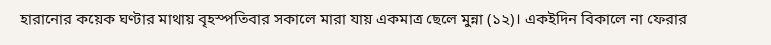হারানোর কয়েক ঘণ্টার মাথায় বৃহস্পতিবার সকালে মারা যায় একমাত্র ছেলে মুন্না (১২)। একইদিন বিকালে না ফেরার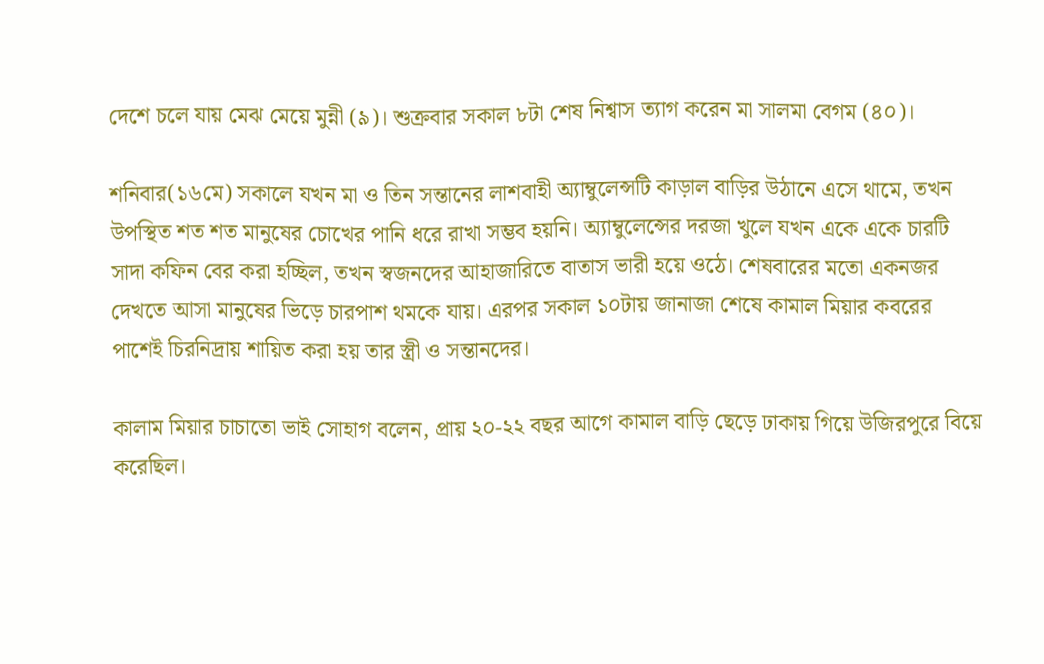দেশে চলে যায় মেঝ মেয়ে মুন্নী (৯)। শুক্রবার সকাল ৮টা শেষ নিশ্বাস ত্যাগ করেন মা সালমা বেগম (৪০)।

শনিবার(১৬মে) সকালে যখন মা ও তিন সন্তানের লাশবাহী অ্যাম্বুলেন্সটি কাড়াল বাড়ির উঠানে এসে থামে, তখন উপস্থিত শত শত মানুষের চোখের পানি ধরে রাখা সম্ভব হয়নি। অ্যাম্বুলেন্সের দরজা খুলে যখন একে একে চারটি সাদা কফিন বের করা হচ্ছিল, তখন স্বজনদের আহাজারিতে বাতাস ভারী হয়ে ওঠে। শেষবারের মতো একনজর দেখতে আসা মানুষের ভিড়ে চারপাশ থমকে যায়। এরপর সকাল ১০টায় জানাজা শেষে কামাল মিয়ার কবরের পাশেই চিরনিদ্রায় শায়িত করা হয় তার স্ত্রী ও সন্তানদের।

কালাম মিয়ার চাচাতো ভাই সোহাগ বলেন, প্রায় ২০-২২ বছর আগে কামাল বাড়ি ছেড়ে ঢাকায় গিয়ে উজিরপুরে বিয়ে করেছিল।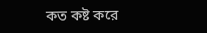কত কষ্ট করে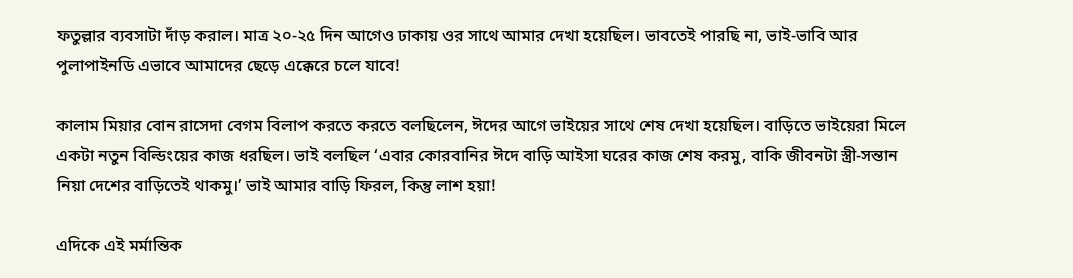ফতুল্লার ব্যবসাটা দাঁড় করাল। মাত্র ২০-২৫ দিন আগেও ঢাকায় ওর সাথে আমার দেখা হয়েছিল। ভাবতেই পারছি না, ভাই-ভাবি আর পুলাপাইনডি এভাবে আমাদের ছেড়ে এক্কেরে চলে যাবে!

কালাম মিয়ার বোন রাসেদা বেগম বিলাপ করতে করতে বলছিলেন, ঈদের আগে ভাইয়ের সাথে শেষ দেখা হয়েছিল। বাড়িতে ভাইয়েরা মিলে একটা নতুন বিল্ডিংয়ের কাজ ধরছিল। ভাই বলছিল ‘এবার কোরবানির ঈদে বাড়ি আইসা ঘরের কাজ শেষ করমু, বাকি জীবনটা স্ত্রী-সন্তান নিয়া দেশের বাড়িতেই থাকমু।’ ভাই আমার বাড়ি ফিরল, কিন্তু লাশ হয়া!

এদিকে এই মর্মান্তিক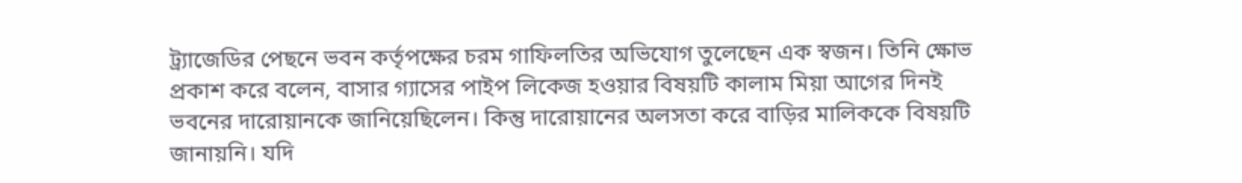ট্র্যাজেডির পেছনে ভবন কর্তৃপক্ষের চরম গাফিলতির অভিযোগ তুলেছেন এক স্বজন। তিনি ক্ষোভ প্রকাশ করে বলেন, বাসার গ্যাসের পাইপ লিকেজ হওয়ার বিষয়টি কালাম মিয়া আগের দিনই ভবনের দারোয়ানকে জানিয়েছিলেন। কিন্তু দারোয়ানের অলসতা করে বাড়ির মালিককে বিষয়টি জানায়নি। যদি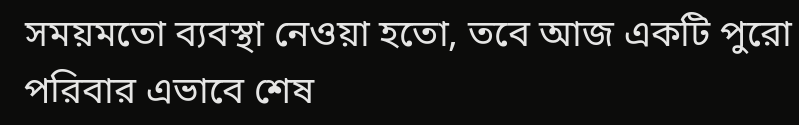সময়মতো ব্যবস্থা নেওয়া হতো, তবে আজ একটি পুরো পরিবার এভাবে শেষ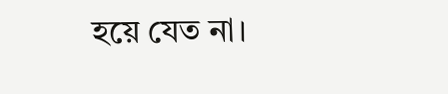হয়ে যেত না।